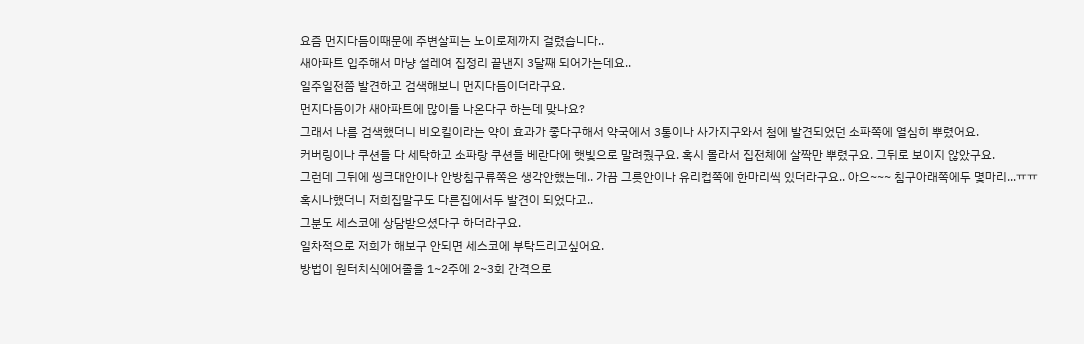요즘 먼지다듬이때문에 주변살피는 노이로제까지 걸렸습니다..
새아파트 입주해서 마냥 설레여 집정리 끝낸지 3달째 되어가는데요..
일주일전쯤 발견하고 검색해보니 먼지다듬이더라구요.
먼지다듬이가 새아파트에 많이들 나온다구 하는데 맞나요?
그래서 나름 검색했더니 비오킬이라는 약이 효과가 좋다구해서 약국에서 3통이나 사가지구와서 첨에 발견되었던 소파쪽에 열심히 뿌렸어요.
커버링이나 쿠션들 다 세탁하고 소파랑 쿠션들 베란다에 햇빛으로 말려줬구요. 혹시 몰라서 집전체에 살짝만 뿌렸구요. 그뒤로 보이지 않았구요.
그런데 그뒤에 씽크대안이나 안방침구류쪽은 생각안했는데.. 가끔 그릇안이나 유리컵쪽에 한마리씩 있더라구요.. 아으~~~ 침구아래쪽에두 몇마리...ㅠㅠ
혹시나했더니 저희집말구도 다른집에서두 발견이 되었다고..
그분도 세스코에 상담받으셨다구 하더라구요.
일차적으로 저희가 해보구 안되면 세스코에 부탁드리고싶어요.
방법이 원터치식에어졸을 1~2주에 2~3회 간격으로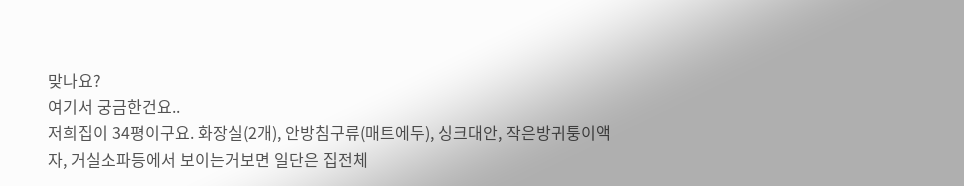맞나요?
여기서 궁금한건요..
저희집이 34평이구요. 화장실(2개), 안방침구류(매트에두), 싱크대안, 작은방귀퉁이액자, 거실소파등에서 보이는거보면 일단은 집전체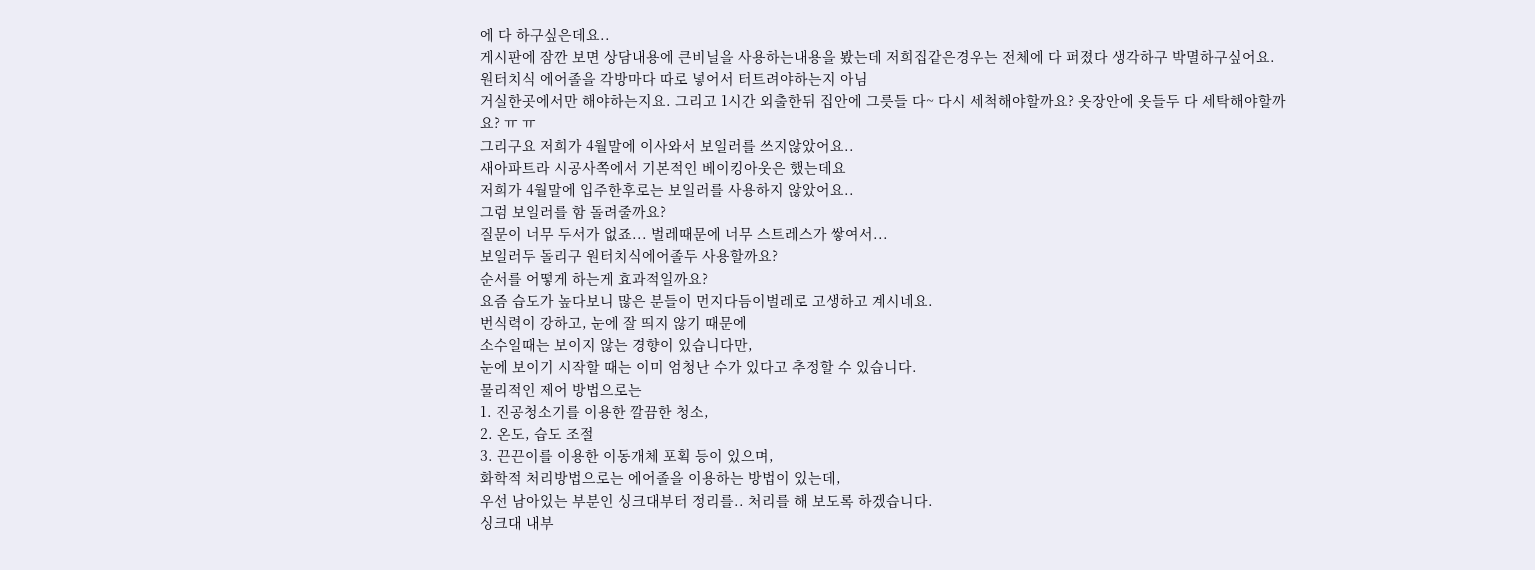에 다 하구싶은데요..
게시판에 잠깐 보면 상담내용에 큰비닐을 사용하는내용을 봤는데 저희집같은경우는 전체에 다 퍼졌다 생각하구 박멸하구싶어요.
원터치식 에어졸을 각방마다 따로 넣어서 터트려야하는지 아님
거실한곳에서만 해야하는지요. 그리고 1시간 외출한뒤 집안에 그릇들 다~ 다시 세척해야할까요? 옷장안에 옷들두 다 세탁해야할까요? ㅠ ㅠ
그리구요 저희가 4월말에 이사와서 보일러를 쓰지않았어요..
새아파트라 시공사쪽에서 기본적인 베이킹아웃은 했는데요
저희가 4월말에 입주한후로는 보일러를 사용하지 않았어요..
그럼 보일러를 함 돌려줄까요?
질문이 너무 두서가 없죠... 벌레때문에 너무 스트레스가 쌓여서...
보일러두 돌리구 원터치식에어졸두 사용할까요?
순서를 어떻게 하는게 효과적일까요?
요즘 습도가 높다보니 많은 분들이 먼지다듬이벌레로 고생하고 계시네요.
번식력이 강하고, 눈에 잘 띄지 않기 때문에
소수일때는 보이지 않는 경향이 있습니다만,
눈에 보이기 시작할 때는 이미 엄청난 수가 있다고 추정할 수 있습니다.
물리적인 제어 방법으로는
1. 진공청소기를 이용한 깔끔한 청소,
2. 온도, 습도 조절
3. 끈끈이를 이용한 이동개체 포획 등이 있으며,
화학적 처리방법으로는 에어졸을 이용하는 방법이 있는데,
우선 남아있는 부분인 싱크대부터 정리를.. 처리를 해 보도록 하겠습니다.
싱크대 내부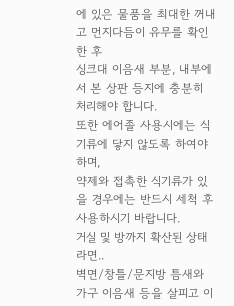에 있은 물품을 최대한 꺼내고 먼지다듬이 유무를 확인한 후
싱크대 이음새 부분, 내부에서 본 상판 등지에 충분히 처리해야 합니다.
또한 에어졸 사용시에는 식기류에 닿지 않도록 하여야 하며,
약제와 접촉한 식기류가 있을 경우에는 반드시 세척 후 사용하시기 바랍니다.
거실 및 방까지 확산된 상태라면..
벽면/창틀/문지방 틈새와 가구 이음새 등을 살피고 이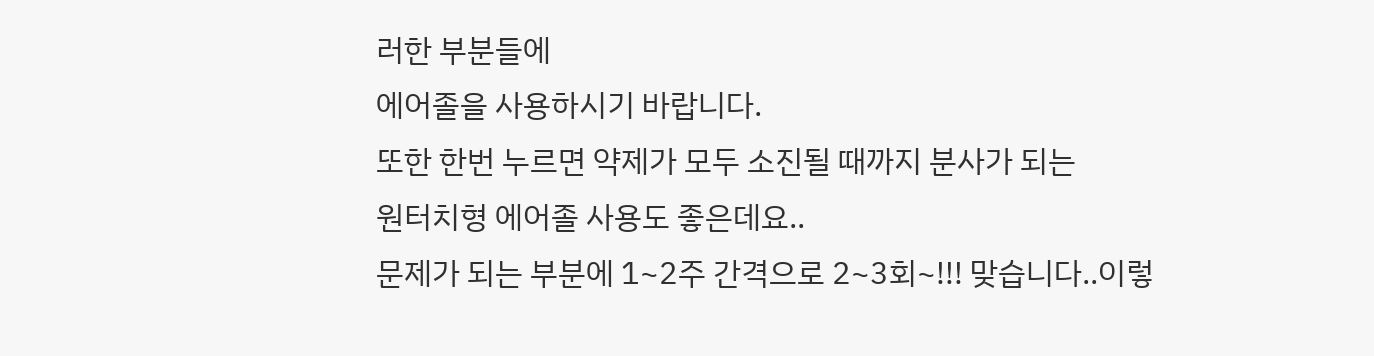러한 부분들에
에어졸을 사용하시기 바랍니다.
또한 한번 누르면 약제가 모두 소진될 때까지 분사가 되는
원터치형 에어졸 사용도 좋은데요..
문제가 되는 부분에 1~2주 간격으로 2~3회~!!! 맞습니다..이렇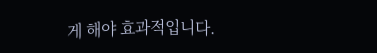게 해야 효과적입니다.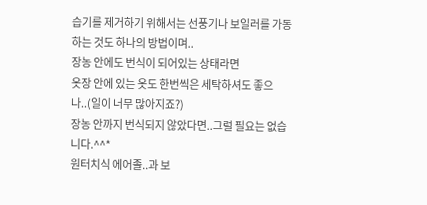습기를 제거하기 위해서는 선풍기나 보일러를 가동하는 것도 하나의 방법이며..
장농 안에도 번식이 되어있는 상태라면
옷장 안에 있는 옷도 한번씩은 세탁하셔도 좋으나..(일이 너무 많아지죠?)
장농 안까지 번식되지 않았다면..그럴 필요는 없습니다.^^*
원터치식 에어졸..과 보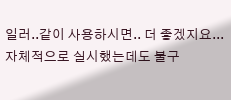일러..같이 사용하시면.. 더 좋겠지요...
자체적으로 실시했는데도 불구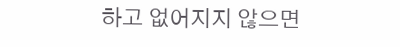하고 없어지지 않으면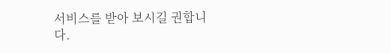서비스를 받아 보시길 권합니다.